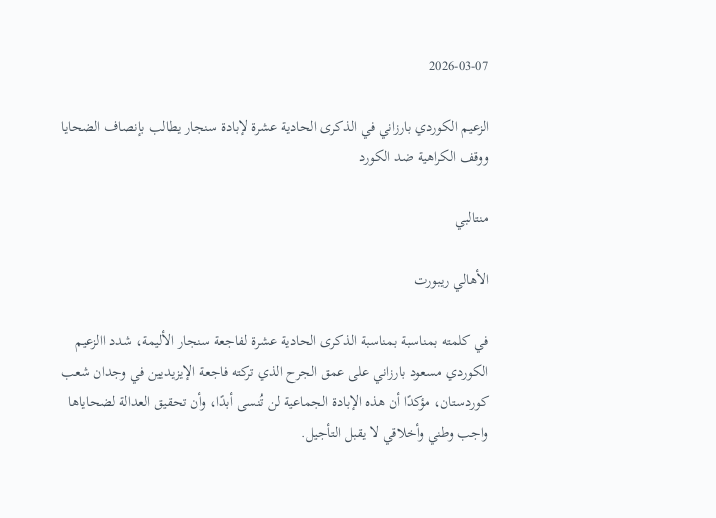2026-03-07

الزعيم الكوردي بارزاني في الذكرى الحادية عشرة لإبادة سنجار يطالب بإنصاف الضحايا ووقف الكراهية ضد الكورد

منتالبي

الأهالي ريبورت

في كلمته بمناسبة بمناسبة الذكرى الحادية عشرة لفاجعة سنجار الأليمة، شدد االزعيم الكوردي مسعود بارزاني على عمق الجرح الذي تركته فاجعة الإيزيديين في وجدان شعب كوردستان، مؤكدًا أن هذه الإبادة الجماعية لن تُنسى أبدًا، وأن تحقيق العدالة لضحاياها واجب وطني وأخلاقي لا يقبل التأجيل.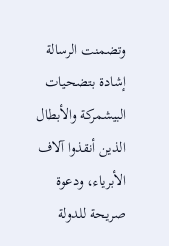وتضمنت الرسالة إشادة بتضحيات البيشمركة والأبطال الذين أنقذوا آلاف الأبرياء، ودعوة صريحة للدولة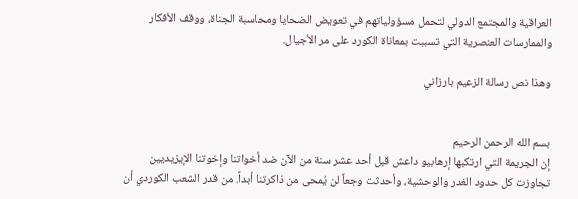العراقية والمجتمع الدولي لتحمل مسؤولياتهم في تعويض الضحايا ومحاسبة الجناة، ووقف الأفكار والممارسات العنصرية التي تسببت بمعاناة الكورد على مر الأجيال.

وهذا نص رسالة الزعيم بارزاني


بسم الله الرحمن الرحيم
إن الجريمة التي ارتكبها إرهابيو داعش قبل أحد عشر سنة من الآن ضد أخواتنا وإخوتنا الإيزيديين تجاوزت كل حدود الغدر والوحشية، وأحدثت وجعاً لن يُمحى من ذاكرتنا أبداً. من قدر الشعب الكوردي أن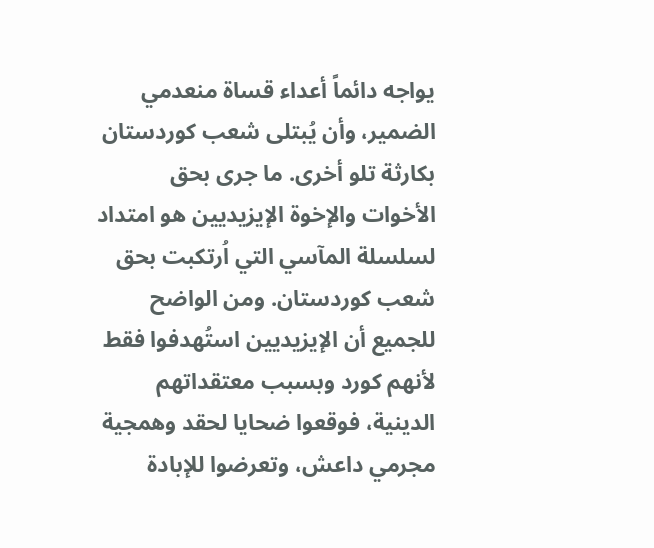يواجه دائماً أعداء قساة منعدمي الضمير، وأن يُبتلى شعب كوردستان بكارثة تلو أخرى. ما جرى بحق الأخوات والإخوة الإيزيديين هو امتداد لسلسلة المآسي التي اُرتكبت بحق شعب كوردستان. ومن الواضح للجميع أن الإيزيديين استُهدفوا فقط لأنهم كورد وبسبب معتقداتهم الدينية، فوقعوا ضحايا لحقد وهمجية مجرمي داعش، وتعرضوا للإبادة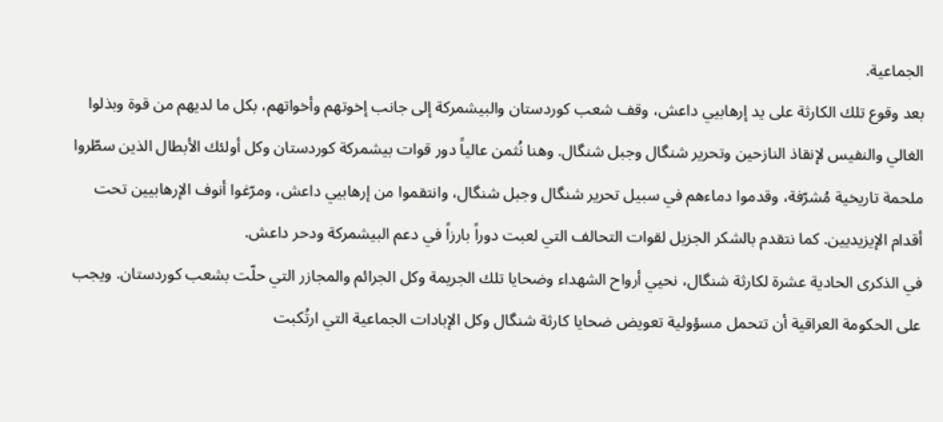الجماعية.
بعد وقوع تلك الكارثة على يد إرهابيي داعش، وقف شعب كوردستان والبيشمركة إلى جانب إخوتهم وأخواتهم، بكل ما لديهم من قوة وبذلوا الغالي والنفيس لإنقاذ النازحين وتحرير شنگال وجبل شنگال. وهنا نُثمن عالياً دور قوات بيشمركة كوردستان وكل أولئك الأبطال الذين سطّروا ملحمة تاريخية مُشرّفة، وقدموا دماءهم في سبيل تحرير شنگال وجبل شنگال، وانتقموا من إرهابيي داعش، ومرّغوا أنوف الإرهابيين تحت أقدام الإيزيديين. كما نتقدم بالشكر الجزيل لقوات التحالف التي لعبت دوراً بارزاً في دعم البيشمركة ودحر داعش.
في الذكرى الحادية عشرة لكارثة شنگال، نحيي أرواح الشهداء وضحايا تلك الجريمة وكل الجرائم والمجازر التي حلّت بشعب كوردستان. ويجب على الحكومة العراقية أن تتحمل مسؤولية تعويض ضحايا كارثة شنگال وكل الإبادات الجماعية التي ارتُكبت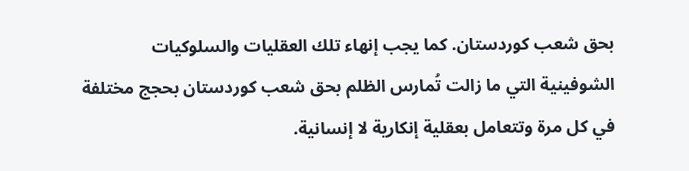بحق شعب كوردستان. كما يجب إنهاء تلك العقليات والسلوكيات الشوفينية التي ما زالت تُمارس الظلم بحق شعب كوردستان بحجج مختلفة في كل مرة وتتعامل بعقلية إنكارية لا إنسانية.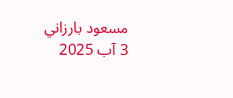مسعود بارزاني
3 آب 2025